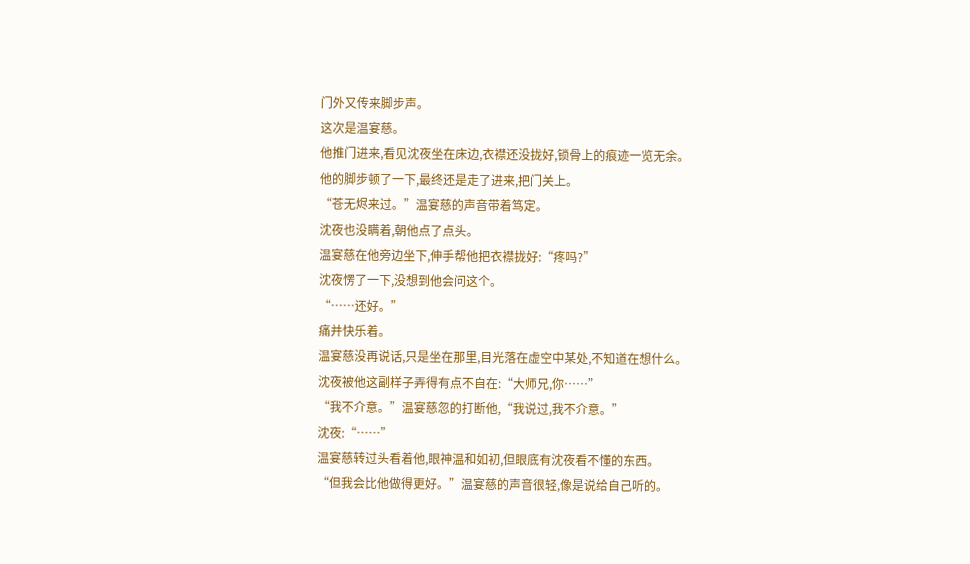门外又传来脚步声。
这次是温宴慈。
他推门进来,看见沈夜坐在床边,衣襟还没拢好,锁骨上的痕迹一览无余。
他的脚步顿了一下,最终还是走了进来,把门关上。
“苍无烬来过。”温宴慈的声音带着笃定。
沈夜也没瞒着,朝他点了点头。
温宴慈在他旁边坐下,伸手帮他把衣襟拢好:“疼吗?”
沈夜愣了一下,没想到他会问这个。
“……还好。”
痛并快乐着。
温宴慈没再说话,只是坐在那里,目光落在虚空中某处,不知道在想什么。
沈夜被他这副样子弄得有点不自在:“大师兄,你……”
“我不介意。”温宴慈忽的打断他,“我说过,我不介意。”
沈夜:“……”
温宴慈转过头看着他,眼神温和如初,但眼底有沈夜看不懂的东西。
“但我会比他做得更好。”温宴慈的声音很轻,像是说给自己听的。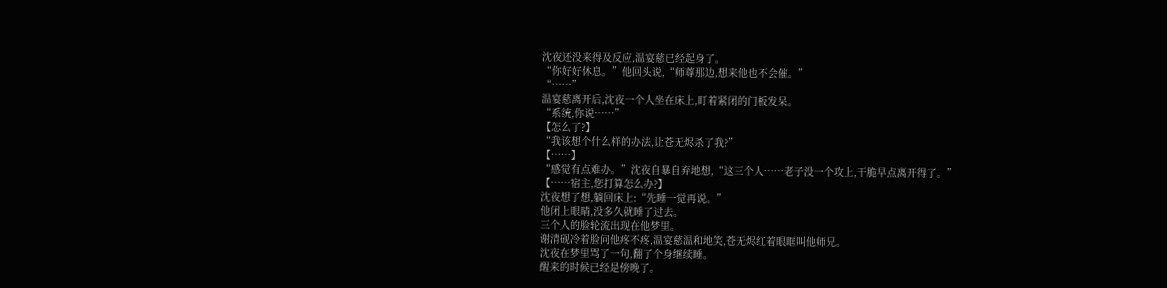沈夜还没来得及反应,温宴慈已经起身了。
“你好好休息。”他回头说,“师尊那边,想来他也不会催。”
“……”
温宴慈离开后,沈夜一个人坐在床上,盯着紧闭的门板发呆。
“系统,你说……”
【怎么了?】
“我该想个什么样的办法,让苍无烬杀了我?”
【……】
“感觉有点难办。”沈夜自暴自弃地想,“这三个人……老子没一个攻上,干脆早点离开得了。”
【……宿主,您打算怎么办?】
沈夜想了想,躺回床上:“先睡一觉再说。”
他闭上眼睛,没多久就睡了过去。
三个人的脸轮流出现在他梦里。
谢清砚冷着脸问他疼不疼,温宴慈温和地笑,苍无烬红着眼眶叫他师兄。
沈夜在梦里骂了一句,翻了个身继续睡。
醒来的时候已经是傍晚了。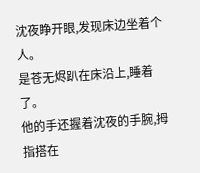沈夜睁开眼,发现床边坐着个人。
是苍无烬趴在床沿上,睡着了。
他的手还握着沈夜的手腕,拇指搭在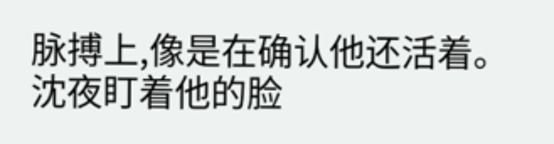脉搏上,像是在确认他还活着。
沈夜盯着他的脸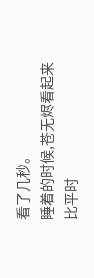看了几秒。
睡着的时候,苍无烬看起来比平时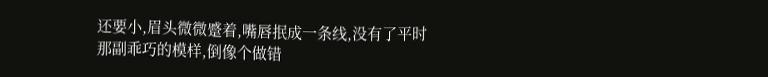还要小,眉头微微蹙着,嘴唇抿成一条线,没有了平时那副乖巧的模样,倒像个做错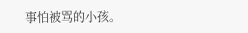事怕被骂的小孩。